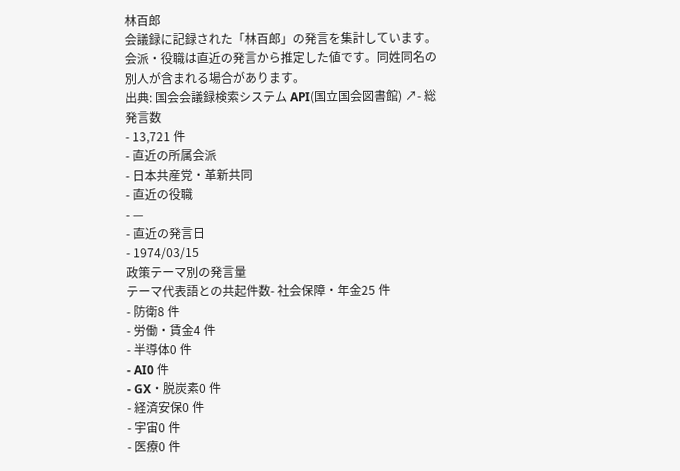林百郎
会議録に記録された「林百郎」の発言を集計しています。会派・役職は直近の発言から推定した値です。同姓同名の別人が含まれる場合があります。
出典: 国会会議録検索システム API(国立国会図書館) ↗- 総発言数
- 13,721 件
- 直近の所属会派
- 日本共産党・革新共同
- 直近の役職
- —
- 直近の発言日
- 1974/03/15
政策テーマ別の発言量
テーマ代表語との共起件数- 社会保障・年金25 件
- 防衛8 件
- 労働・賃金4 件
- 半導体0 件
- AI0 件
- GX・脱炭素0 件
- 経済安保0 件
- 宇宙0 件
- 医療0 件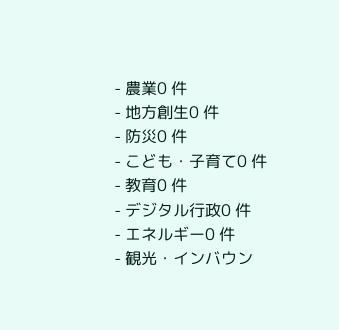- 農業0 件
- 地方創生0 件
- 防災0 件
- こども・子育て0 件
- 教育0 件
- デジタル行政0 件
- エネルギー0 件
- 観光・インバウン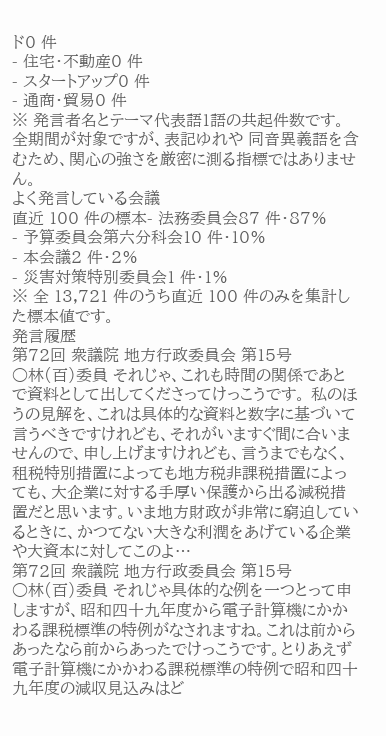ド0 件
- 住宅・不動産0 件
- スタートアップ0 件
- 通商・貿易0 件
※ 発言者名とテーマ代表語1語の共起件数です。全期間が対象ですが、表記ゆれや 同音異義語を含むため、関心の強さを厳密に測る指標ではありません。
よく発言している会議
直近 100 件の標本- 法務委員会87 件・87%
- 予算委員会第六分科会10 件・10%
- 本会議2 件・2%
- 災害対策特別委員会1 件・1%
※ 全 13,721 件のうち直近 100 件のみを集計した標本値です。
発言履歴
第72回 衆議院 地方行政委員会 第15号
○林(百)委員 それじゃ、これも時間の関係であとで資料として出してくださってけっこうです。 私のほうの見解を、これは具体的な資料と数字に基づいて言うべきですけれども、それがいますぐ間に合いませんので、申し上げますけれども、言うまでもなく、租税特別措置によっても地方税非課税措置によっても、大企業に対する手厚い保護から出る減税措置だと思います。いま地方財政が非常に窮迫しているときに、かつてない大きな利潤をあげている企業や大資本に対してこのよ…
第72回 衆議院 地方行政委員会 第15号
○林(百)委員 それじゃ具体的な例を一つとって申しますが、昭和四十九年度から電子計算機にかかわる課税標準の特例がなされますね。これは前からあったなら前からあったでけっこうです。とりあえず電子計算機にかかわる課税標準の特例で昭和四十九年度の減収見込みはど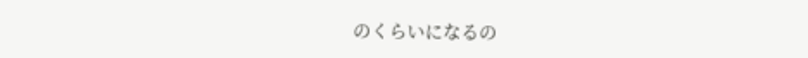のくらいになるの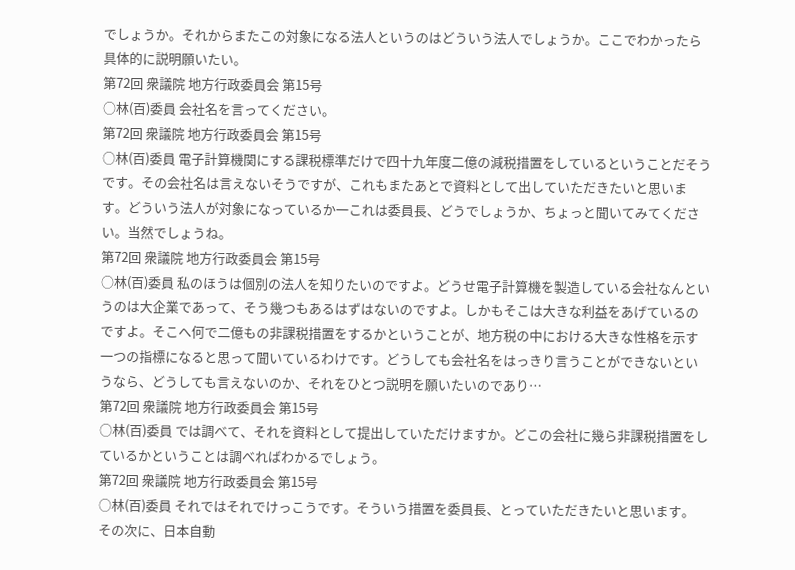でしょうか。それからまたこの対象になる法人というのはどういう法人でしょうか。ここでわかったら具体的に説明願いたい。
第72回 衆議院 地方行政委員会 第15号
○林(百)委員 会社名を言ってください。
第72回 衆議院 地方行政委員会 第15号
○林(百)委員 電子計算機関にする課税標準だけで四十九年度二億の減税措置をしているということだそうです。その会社名は言えないそうですが、これもまたあとで資料として出していただきたいと思います。どういう法人が対象になっているか一これは委員長、どうでしょうか、ちょっと聞いてみてください。当然でしょうね。
第72回 衆議院 地方行政委員会 第15号
○林(百)委員 私のほうは個別の法人を知りたいのですよ。どうせ電子計算機を製造している会社なんというのは大企業であって、そう幾つもあるはずはないのですよ。しかもそこは大きな利益をあげているのですよ。そこへ何で二億もの非課税措置をするかということが、地方税の中における大きな性格を示す一つの指標になると思って聞いているわけです。どうしても会社名をはっきり言うことができないというなら、どうしても言えないのか、それをひとつ説明を願いたいのであり…
第72回 衆議院 地方行政委員会 第15号
○林(百)委員 では調べて、それを資料として提出していただけますか。どこの会社に幾ら非課税措置をしているかということは調べればわかるでしょう。
第72回 衆議院 地方行政委員会 第15号
○林(百)委員 それではそれでけっこうです。そういう措置を委員長、とっていただきたいと思います。 その次に、日本自動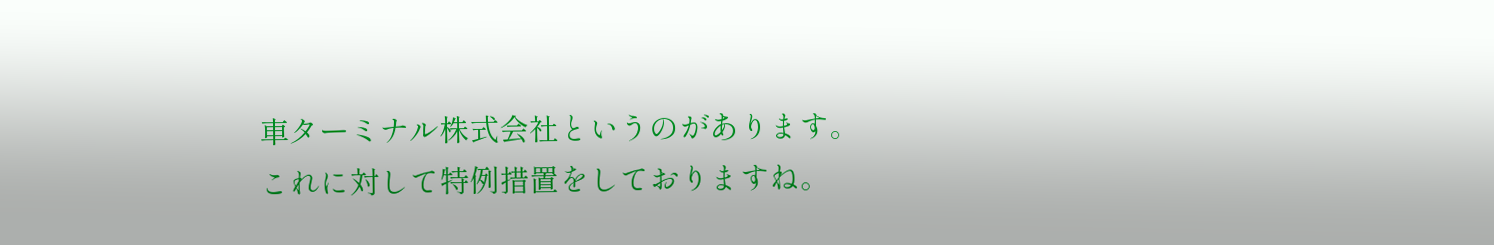車ターミナル株式会社というのがあります。これに対して特例措置をしておりますね。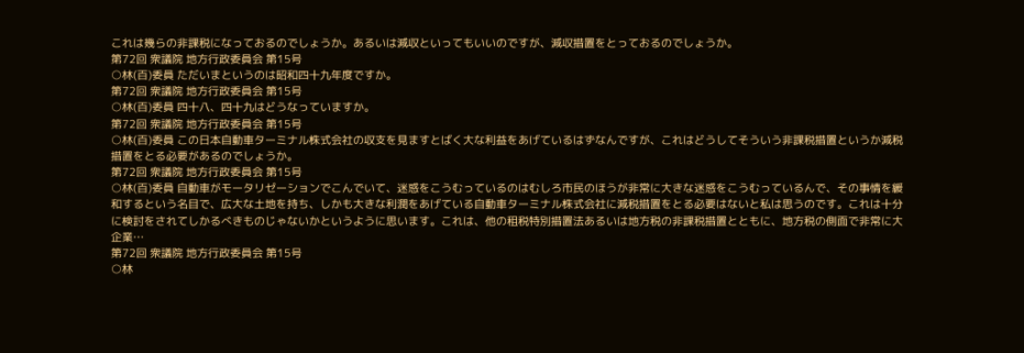これは幾らの非課税になっておるのでしょうか。あるいは減収といってもいいのですが、減収措置をとっておるのでしょうか。
第72回 衆議院 地方行政委員会 第15号
○林(百)委員 ただいまというのは昭和四十九年度ですか。
第72回 衆議院 地方行政委員会 第15号
○林(百)委員 四十八、四十九はどうなっていますか。
第72回 衆議院 地方行政委員会 第15号
○林(百)委員 この日本自動車ターミナル株式会社の収支を見ますとばく大な利益をあげているはずなんですが、これはどうしてそういう非課税措置というか減税措置をとる必要があるのでしょうか。
第72回 衆議院 地方行政委員会 第15号
○林(百)委員 自動車がモータリゼーションでこんでいて、迷惑をこうむっているのはむしろ市民のほうが非常に大きな迷惑をこうむっているんで、その事情を緩和するという名目で、広大な土地を持ち、しかも大きな利潤をあげている自動車ターミナル株式会社に減税措置をとる必要はないと私は思うのです。これは十分に検討をされてしかるべきものじゃないかというように思います。これは、他の租税特別措置法あるいは地方税の非課税措置とともに、地方税の側面で非常に大企業…
第72回 衆議院 地方行政委員会 第15号
○林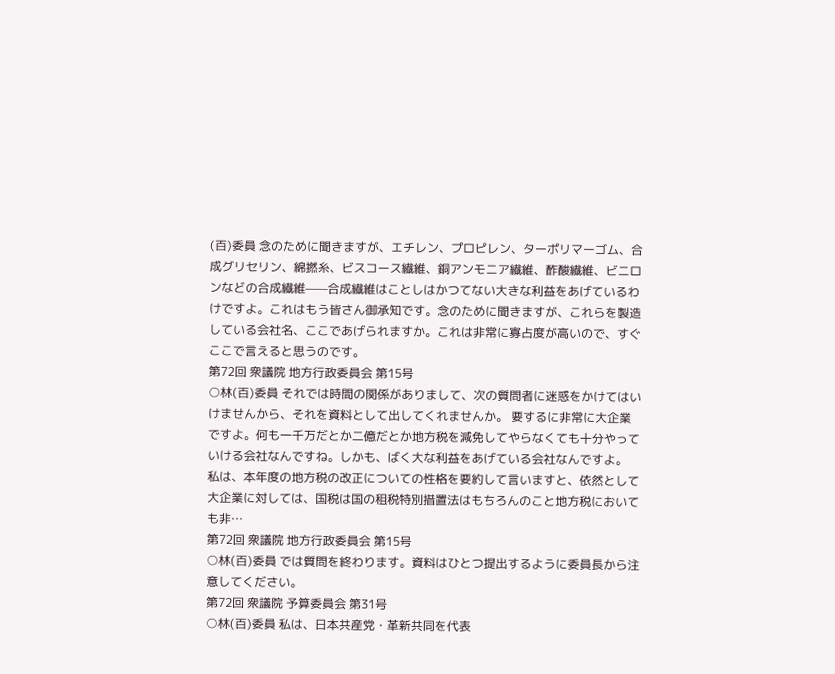(百)委員 念のために聞きますが、エチレン、プロピレン、ターポリマーゴム、合成グリセリン、綿撚糸、ビスコース繊維、銅アンモニア繊維、酢酸繊維、ビニロンなどの合成繊維——合成繊維はことしはかつてない大きな利益をあげているわけですよ。これはもう皆さん御承知です。念のために聞きますが、これらを製造している会社名、ここであげられますか。これは非常に寡占度が高いので、すぐここで言えると思うのです。
第72回 衆議院 地方行政委員会 第15号
○林(百)委員 それでは時間の関係がありまして、次の質問者に迷惑をかけてはいけませんから、それを資料として出してくれませんか。 要するに非常に大企業ですよ。何も一千万だとか二億だとか地方税を減免してやらなくても十分やっていける会社なんですね。しかも、ばく大な利益をあげている会社なんですよ。 私は、本年度の地方税の改正についての性格を要約して言いますと、依然として大企業に対しては、国税は国の租税特別措置法はもちろんのこと地方税においても非…
第72回 衆議院 地方行政委員会 第15号
○林(百)委員 では質問を終わります。資料はひとつ提出するように委員長から注意してください。
第72回 衆議院 予算委員会 第31号
○林(百)委員 私は、日本共産党・革新共同を代表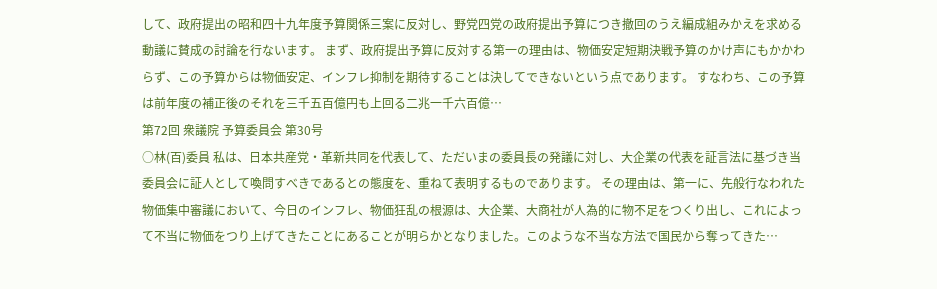して、政府提出の昭和四十九年度予算関係三案に反対し、野党四党の政府提出予算につき撤回のうえ編成組みかえを求める動議に賛成の討論を行ないます。 まず、政府提出予算に反対する第一の理由は、物価安定短期決戦予算のかけ声にもかかわらず、この予算からは物価安定、インフレ抑制を期待することは決してできないという点であります。 すなわち、この予算は前年度の補正後のそれを三千五百億円も上回る二兆一千六百億…
第72回 衆議院 予算委員会 第30号
○林(百)委員 私は、日本共産党・革新共同を代表して、ただいまの委員長の発議に対し、大企業の代表を証言法に基づき当委員会に証人として喚問すべきであるとの態度を、重ねて表明するものであります。 その理由は、第一に、先般行なわれた物価集中審議において、今日のインフレ、物価狂乱の根源は、大企業、大商社が人為的に物不足をつくり出し、これによって不当に物価をつり上げてきたことにあることが明らかとなりました。このような不当な方法で国民から奪ってきた…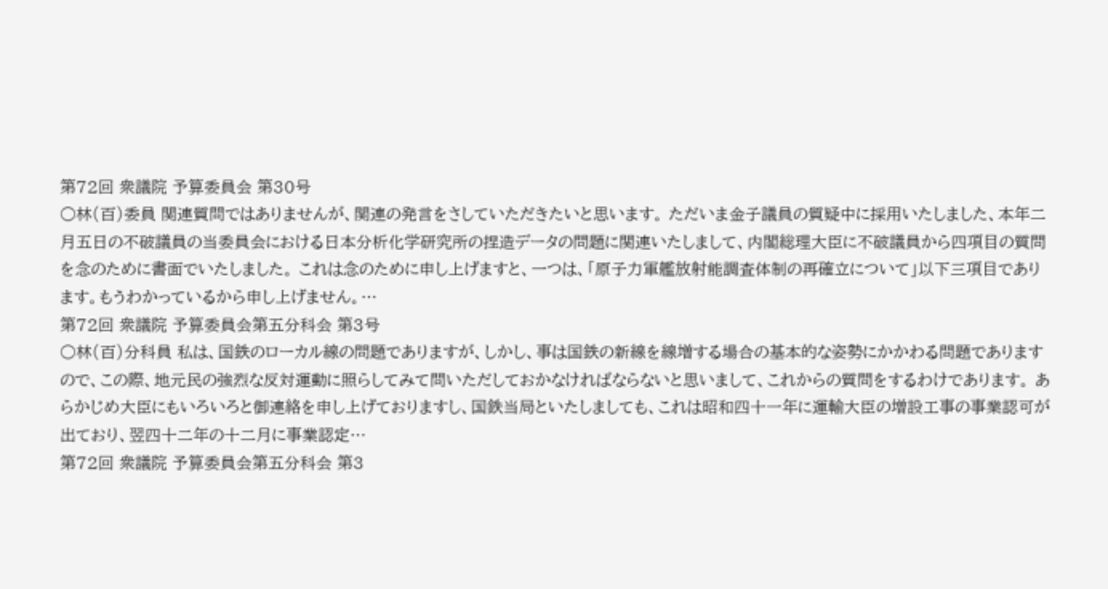第72回 衆議院 予算委員会 第30号
○林(百)委員 関連質問ではありませんが、関連の発言をさしていただきたいと思います。 ただいま金子議員の質疑中に採用いたしました、本年二月五日の不破議員の当委員会における日本分析化学研究所の捏造データの問題に関連いたしまして、内閣総理大臣に不破議員から四項目の質問を念のために書面でいたしました。 これは念のために申し上げますと、一つは、「原子力軍艦放射能調査体制の再確立について」以下三項目であります。もうわかっているから申し上げません。…
第72回 衆議院 予算委員会第五分科会 第3号
○林(百)分科員 私は、国鉄のローカル線の問題でありますが、しかし、事は国鉄の新線を線増する場合の基本的な姿勢にかかわる問題でありますので、この際、地元民の強烈な反対運動に照らしてみて問いただしておかなければならないと思いまして、これからの質問をするわけであります。 あらかじめ大臣にもいろいろと御連絡を申し上げておりますし、国鉄当局といたしましても、これは昭和四十一年に運輸大臣の増設工事の事業認可が出ており、翌四十二年の十二月に事業認定…
第72回 衆議院 予算委員会第五分科会 第3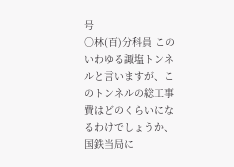号
○林(百)分科員 このいわゆる諏塩トンネルと言いますが、このトンネルの総工事費はどのくらいになるわけでしょうか、国鉄当局に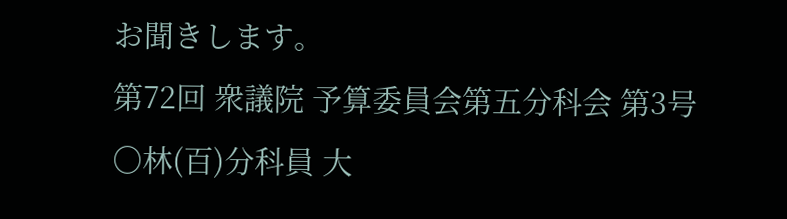お聞きします。
第72回 衆議院 予算委員会第五分科会 第3号
○林(百)分科員 大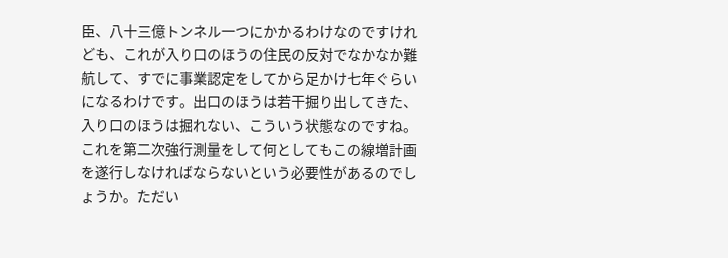臣、八十三億トンネル一つにかかるわけなのですけれども、これが入り口のほうの住民の反対でなかなか難航して、すでに事業認定をしてから足かけ七年ぐらいになるわけです。出口のほうは若干掘り出してきた、入り口のほうは掘れない、こういう状態なのですね。これを第二次強行測量をして何としてもこの線増計画を遂行しなければならないという必要性があるのでしょうか。ただい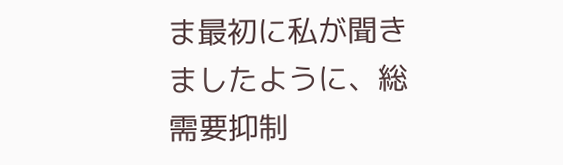ま最初に私が聞きましたように、総需要抑制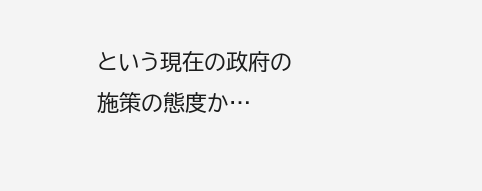という現在の政府の施策の態度か…